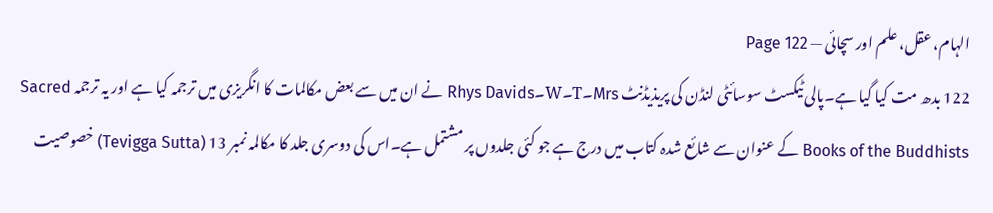الہام، عقل، علم اور سچائی — Page 122
122 بدھ مت کیا گیا ہے۔پالی ٹیکسٹ سوسائٹی لنڈن کی پریذیڈنٹ Mrs۔T۔W۔Rhys Davids نے ان میں سے بعض مکالمات کا انگریزی میں ترجمہ کیا ہے اور یہ ترجمہ Sacred Books of the Buddhists کے عنوان سے شائع شدہ کتاب میں درج ہے جو کئی جلدوں پر مشتمل ہے۔اس کی دوسری جلد کا مکالمہ نمبر 13 (Tevigga Sutta) خصوصیت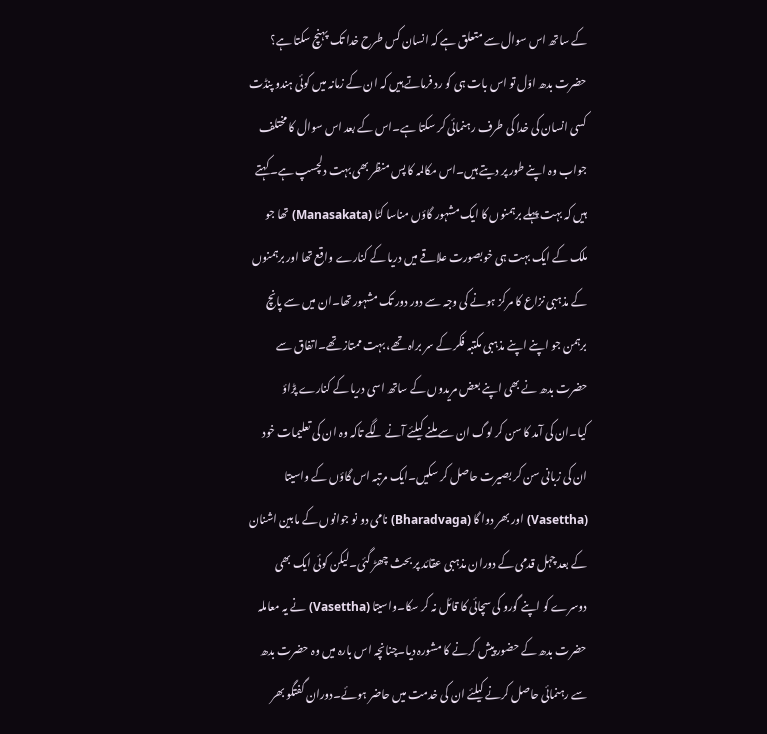کے ساتھ اس سوال سے متعلق ہے کہ انسان کس طرح خدا تک پہنچ سکتا ہے؟ حضرت بدھ اوّل تو اس بات ہی کو رد فرماتے ہیں کہ ان کے زمانہ میں کوئی ہندو پنڈت کسی انسان کی خدا کی طرف رہنمائی کر سکتا ہے۔اس کے بعد اس سوال کا مختلف جواب وہ اپنے طور پر دیتے ہیں۔اس مکالمہ کا پس منظر بھی بہت دلچسپ ہے۔کہتے ہیں کہ بہت پہلے برہمنوں کا ایک مشہور گاؤں مناسا کٹا (Manasakata) تھا جو ملک کے ایک بہت ہی خوبصورت علاقے میں دریا کے کنارے واقع تھا اور برہمنوں کے مذہبی نزاع کا مرکز ہونے کی وجہ سے دور دور تک مشہور تھا۔ان میں سے پانچ برہمن جو اپنے اپنے مذہبی مکتبہ فکر کے سر براہ تھے، بہت ممتاز تھے۔اتفاق سے حضرت بدھ نے بھی اپنے بعض مریدوں کے ساتھ اسی دریا کے کنارے پڑاؤ کیا۔ان کی آمد کا سن کر لوگ ان سے ملنے کیلئے آنے لگے تاکہ وہ ان کی تعلیمات خود ان کی زبانی سن کر بصیرت حاصل کر سکیں۔ایک مرتبہ اس گاؤں کے واسیتا (Vasettha) اور بھر دوا گا (Bharadvaga) نامی دو نو جوانوں کے مابین اشنان کے بعد چہل قدمی کے دوران مذہبی عقائد پر بحث چھڑ گئی۔لیکن کوئی ایک بھی دوسرے کو اپنے گورو کی سچائی کا قائل نہ کر سکا۔واسیتا (Vasettha) نے یہ معاملہ حضرت بدھ کے حضور پیش کرنے کا مشورہ دیا۔چنانچہ اس بارہ میں وہ حضرت بدھ سے رہنمائی حاصل کرنے کیلئے ان کی خدمت میں حاضر ہوئے۔دوران گفتگو بھر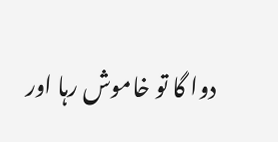دوا گا تو خاموش رہا اور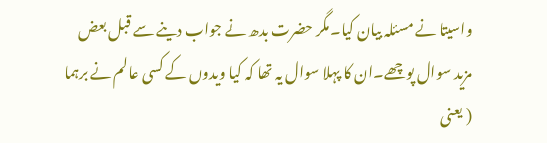واسیتا نے مسئلہ بیان کیا۔مگر حضرت بدھ نے جواب دینے سے قبل بعض مزید سوال پوچھے۔ان کا پہلا سوال یہ تھا کہ کیا ویدوں کے کسی عالم نے برہما ( یعنی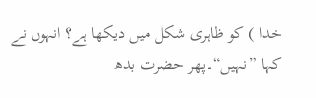خدا ) کو ظاہری شکل میں دیکھا ہے؟ انہوں نے کہا ”نہیں“۔پھر حضرت بدھ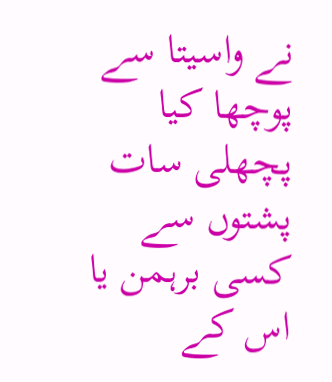نے واسیتا سے پوچھا کیا پچھلی سات پشتوں سے کسی برہمن یا اس کے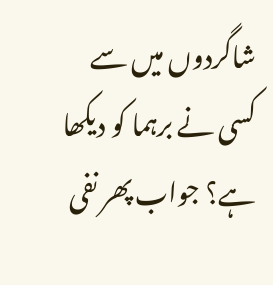شاگردوں میں سے کسی نے برہما کو دیکھا ہے؟ جواب پھر نفی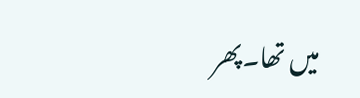میں تھا۔پھر